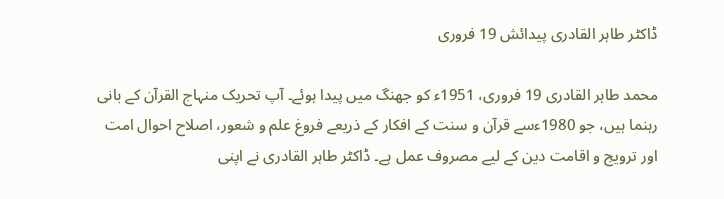ڈاکٹر طاہر القادری پیدائش 19 فروری

محمد طاہر القادری 19 فروری، 1951ء کو جھنگ میں پیدا ہوئے۔ آپ تحریک منہاج القرآن کے بانی رہنما ہیں، جو 1980ءسے قرآن و سنت کے افکار کے ذریعے فروغ علم و شعور، اصلاح احوال امت اور ترویج و اقامت دین کے لیے مصروف عمل ہے۔ ڈاکٹر طاہر القادری نے اپنی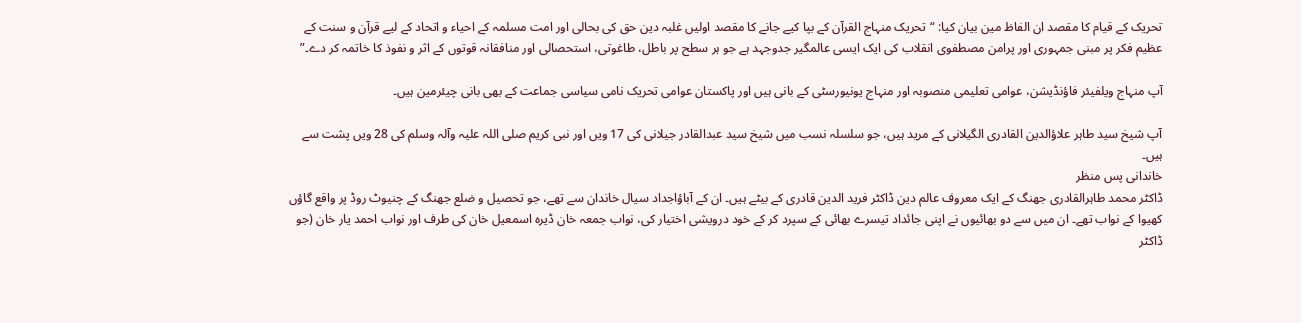تحریک کے قیام کا مقصد ان الفاظ مین بیان کیا: “تحریک منہاج القرآن کے بپا کیے جانے کا مقصد اولیں غلبہ دین حق کی بحالی اور امت مسلمہ کے احیاء و اتحاد کے لیے قرآن و سنت کے عظیم فکر پر مبنی جمہوری اور پرامن مصطفوی انقلاب کی ایک ایسی عالمگیر جدوجہد ہے جو ہر سطح پر باطل، طاغوتی، استحصالی اور منافقانہ قوتوں کے اثر و نفوذ کا خاتمہ کر دے۔”

آپ منہاج ویلفیئر فاؤنڈیشن، عوامی تعلیمی منصوبہ اور منہاج یونیورسٹی کے بانی ہیں اور پاکستان عوامی تحریک نامی سیاسی جماعت کے بھی بانی چیئرمین ہیں۔

آپ شیخ سید طاہر علاؤالدین القادری الگیلانی کے مرید ہیں، جو سلسلہ نسب میں شیخ سید عبدالقادر جیلانی کی 17 ویں اور نبی کریم صلی اللہ علیہ وآلہ وسلم کی 28 ویں پشت سے ہیں۔
خاندانی پس منظر
ڈاکٹر محمد طاہرالقادری جھنگ کے ایک معروف عالم دین ڈاکٹر فرید الدین قادری کے بیٹے ہیں۔ ان کے آباؤاجداد سیال خاندان سے تھے، جو تحصیل و ضلع جھنگ کے چنیوٹ روڈ پر واقع گاؤں کھیوا کے نواب تھے۔ ان میں سے دو بھائیوں نے اپنی جائداد تیسرے بھائی کے سپرد کر کے خود درویشی اختیار کی، نواب جمعہ خان ڈیرہ اسمعیل خان کی طرف اور نواب احمد یار خان (جو ڈاکٹر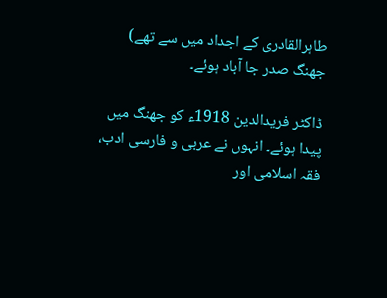طاہرالقادری کے اجداد میں سے تھے) جھنگ صدر جا آباد ہوئے۔

ڈاکٹر فریدالدین 1918ء کو جھنگ میں پیدا ہوئے۔ انہوں نے عربی و فارسی ادب، فقہ اسلامی اور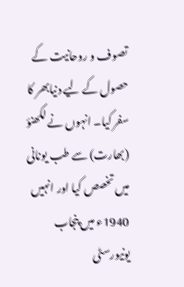تصوف و روحانیت کے حصول کے لیے دنیابھر کا سفر کیا۔ انہوں نے لکھنؤ (بھارت) سے طب یونانی میں تخصص کیا اور انہیں 1940ء میں پنجاب یونیورسٹی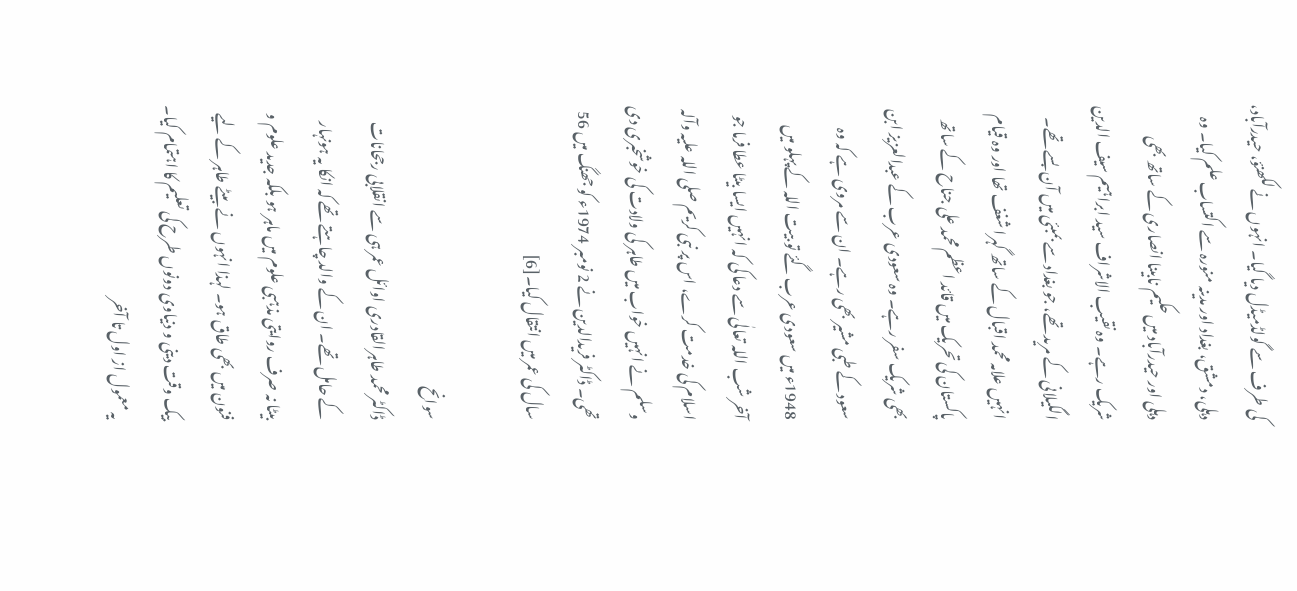کی طرف سے گولڈمیڈل دیا گیا۔ انہوں نے لکھنؤ، حیدرآباد، دہلی، دمشق، بغداد اور مدینہ منورہ سے اکتساب علم کیا۔ وہ دہلی اور حیدرآباد میں حکیم نابینا انصاری کے ساتھ بھی شریک رہے۔ وہ نقیب الاشراف سید ابراہیم سیف الدین الگیلانی کے مرید تھے، جو بغداد سے بمبئی میں آن بسے تھے۔ انہیں علامہ محمد اقبال کے ساتھ گہرا شغف تھا اور وہ قیام پاکستان کی تحریک میں قائد اعظم محمد علی جناح کے ساتھ بھی شریک سفر رہے۔ وہ سعودی عرب کے عبدالعزیز ابن سعود کے طبی مشیر بھی رہے۔ ان سے مروی ہے کہ وہ 1948ء میں سعودی عرب گئے تو بیت اللہ کے پہلو میں آخر شب اللہ تعالٰی سے دعا کی کہ انہیں ایسا بیٹا عطا فرما جو اسلام کی خدمت کرے، اس پر نبی کریم صلی اللہ علیہ وآلہ وسلم نے انہیں خواب میں طاہر کی ولادت کی خوشخبری دی تھی۔ ڈاکٹر فریدالدین نے 2 نومبر 1974ء کو جھنگ میں 56 سال کی عمر میں انتقال کیا۔[6]

سوانح
ڈاکٹر محمد طاہرالقادری اوائل عمر ہی سے انقلابی رجحانات کے حامل تھے۔ ان کے والد چاہتے تھے کہ انکا یہ ہونہار بیٹا نہ صرف روایتی مذہبی علوم میں ماہر ہو بلکہ جدید علوم و فنون میں بھی طاق ہو۔ لہذا انہوں نے بیٹے طاہر کے لیے بیک وقت دینی و دنیاوی دونوں طرح کی تعلیم کا اہتمام کیا۔ یہ معمول از اول تا آخر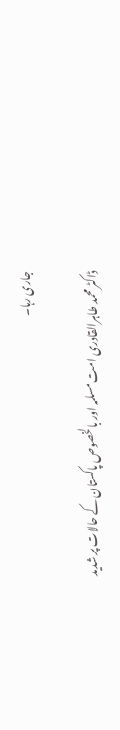جاری رہا۔

ڈاکٹر محمد طاہرالقادری امت مسلمہ اور بالخصوص پاکستان کے حالات پر شدید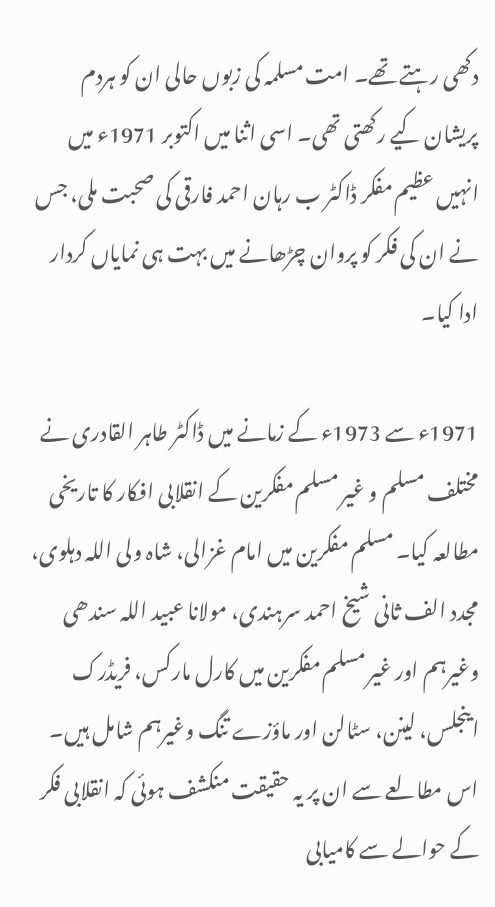دکھی رہتے تھے۔ امت مسلمہ کی زبوں حالی ان کو ہردم پریشان کیے رکھتی تھی۔ اسی اثنا میں اکتوبر 1971ء میں انہیں عظیم مفکر ڈاکٹر ب رہان احمد فارقی کی صحبت ملی، جس نے ان کی فکر کو پروان چڑھانے میں بہت ہی نمایاں کردار ادا کیا۔

1971ء سے 1973ء کے زمانے میں ڈاکٹر طاہر القادری نے مختلف مسلم و غیر مسلم مفکرین کے انقلابی افکار کا تاریخی مطالعہ کیا۔ مسلم مفکرین میں امام غزالی، شاہ ولی اللہ دہلوی، مجدد الف ثانی شیخ احمد سرہندی، مولانا عبید اللہ سندھی وغیرہم اور غیر مسلم مفکرین میں کارل مارکس، فریڈرک اینجلس، لینن، سٹالن اور ماؤزے تنگ وغیرہم شامل ہیں۔ اس مطالعے سے ان پر یہ حقیقت منکشف ہوئی کہ انقلابی فکر کے حوالے سے کامیابی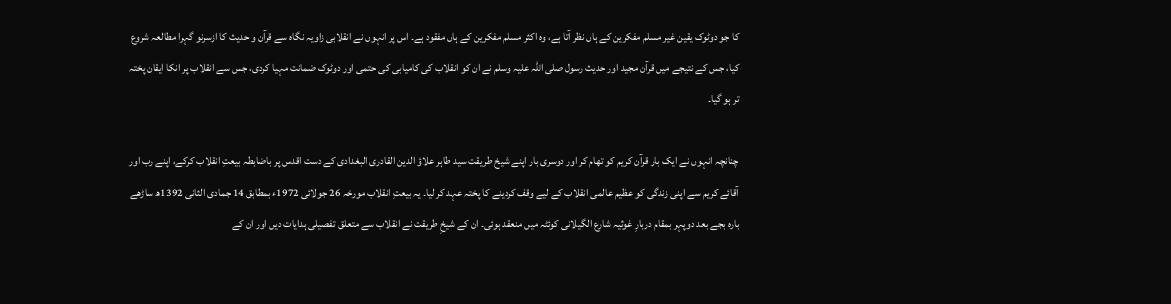کا جو دوٹوک یقین غیر مسلم مفکرین کے ہاں نظر آتا ہے، وہ اکثر مسلم مفکرین کے ہاں مفقود ہے۔ اس پر انہوں نے انقلابی زاویہ نگاہ سے قرآن و حدیث کا ازسرنو گہرا مطالعہ شروع کیا، جس کے نتیجے میں قرآن مجید اور حدیث رسول صلی اللہ علیہ وسلم نے ان کو انقلاب کی کامیابی کی حتمی اور دوٹوک ضمانت مہیا کردی، جس سے انقلاب پر انکا ایقان پختہ تر ہو گیا۔

چنانچہ انہوں نے ایک بار قرآن کریم کو تھام کر اور دوسری بار اپنے شیخ طریقت سید طاہر علاؤ الدین القادری البغدادی کے دست اقدس پر باضابطہ بیعتِ انقلاب کرکے، اپنے رب اور آقائے کریم سے اپنی زندگی کو عظیم عالمی انقلاب کے لیے وقف کردینے کا پختہ عہد کر لیا۔ یہ بیعتِ انقلاب مورخہ 26 جولائی 1972ء بمطابق 14 جمادی الثانی 1392ھ ساڑھے بارہ بجے بعد دوپہر بمقام دربارِ غوثیہ شارع الگیلانی کوئٹہ میں منعقد ہوئی۔ ان کے شیخِ طریقت نے انقلاب سے متعلق تفصیلی ہدایات دیں اور ان کے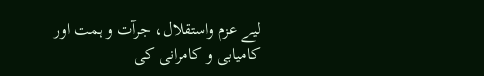لیے عزم واستقلال، جرآت و ہمت اور کامیابی و کامرانی کی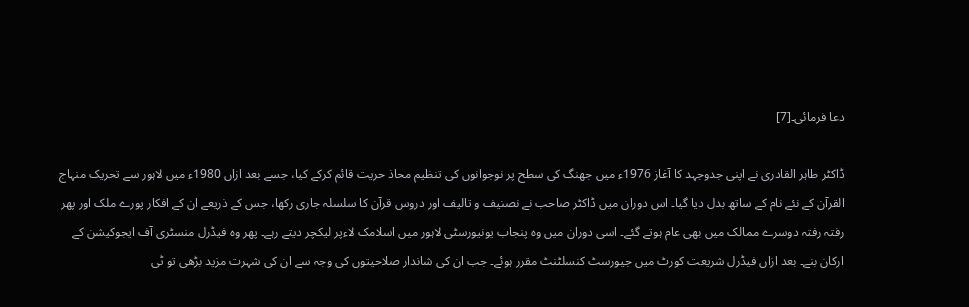دعا فرمائی۔[7]

ڈاکٹر طاہر القادری نے اپنی جدوجہد کا آغاز 1976ء میں جھنگ کی سطح پر نوجوانوں کی تنظیم محاذ حریت قائم کرکے کیا، جسے بعد ازاں 1980ء میں لاہور سے تحریک منہاج القرآن کے نئے نام کے ساتھ بدل دیا گیا۔ اس دوران میں ڈاکٹر صاحب نے نصنیف و تالیف اور دروس قرآن کا سلسلہ جاری رکھا، جس کے ذریعے ان کے افکار پورے ملک اور پھر رفتہ رفتہ دوسرے ممالک میں بھی عام ہوتے گئے۔ اسی دوران میں وہ پنجاب یونیورسٹی لاہور میں اسلامک لاءپر لیکچر دیتے رہے۔ پھر وہ فیڈرل منسٹری آف ایجوکیشن کے ارکان بنے۔ بعد ازاں فیڈرل شریعت کورٹ میں جیورسٹ کنسلٹنٹ مقرر ہوئے۔ جب ان کی شاندار صلاحیتوں کی وجہ سے ان کی شہرت مزید بڑھی تو ٹی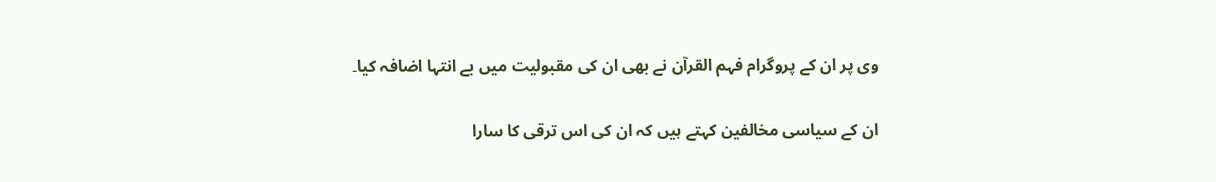وی پر ان کے پروگرام فہم القرآن نے بھی ان کی مقبولیت میں بے انتہا اضافہ کیا۔

ان کے سیاسی مخالفین کہتے ہیں کہ ان کی اس ترقی کا سارا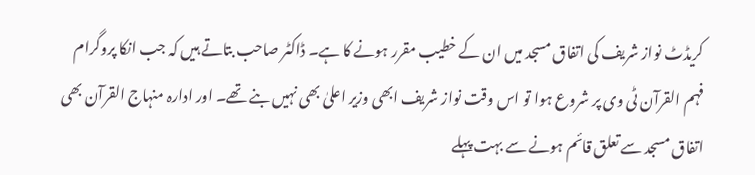کریڈٹ نواز شریف کی اتفاق مسجد میں ان کے خطیب مقرر ہونے کا ہے۔ ڈاکٹر صاحب بتاتے ہیں کہ جب انکا پروگرام فہم القرآن ٹی وی پر شروع ہوا تو اس وقت نواز شریف ابھی وزیر اعلیٰ بھی نہیں بنے تھے۔ اور ادارہ منہاج القرآن بھی اتفاق مسجد سے تعلق قائم ہونے سے بہت پہلے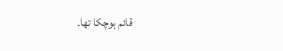قائم ہوچکا تھا۔